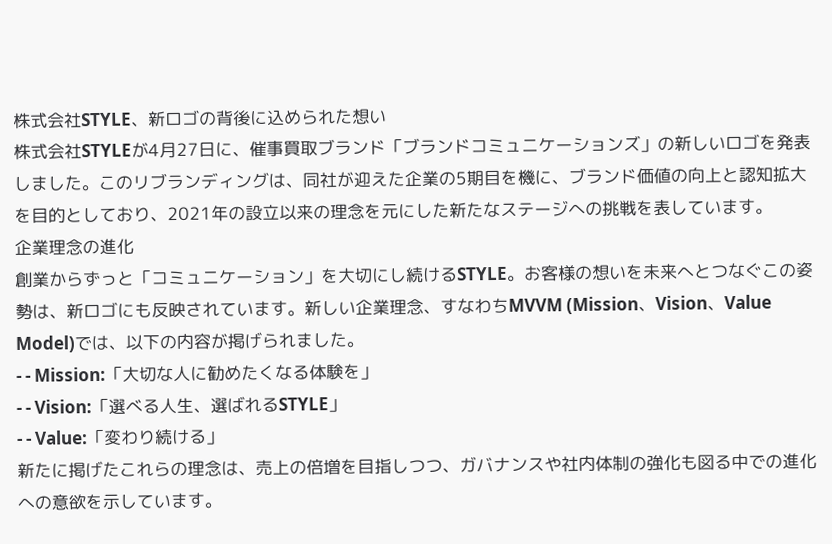株式会社STYLE、新ロゴの背後に込められた想い
株式会社STYLEが4月27日に、催事買取ブランド「ブランドコミュニケーションズ」の新しいロゴを発表しました。このリブランディングは、同社が迎えた企業の5期目を機に、ブランド価値の向上と認知拡大を目的としており、2021年の設立以来の理念を元にした新たなステージへの挑戦を表しています。
企業理念の進化
創業からずっと「コミュニケーション」を大切にし続けるSTYLE。お客様の想いを未来へとつなぐこの姿勢は、新ロゴにも反映されています。新しい企業理念、すなわちMVVM (Mission、Vision、Value Model)では、以下の内容が掲げられました。
- - Mission:「大切な人に勧めたくなる体験を」
- - Vision:「選べる人生、選ばれるSTYLE」
- - Value:「変わり続ける」
新たに掲げたこれらの理念は、売上の倍増を目指しつつ、ガバナンスや社内体制の強化も図る中での進化への意欲を示しています。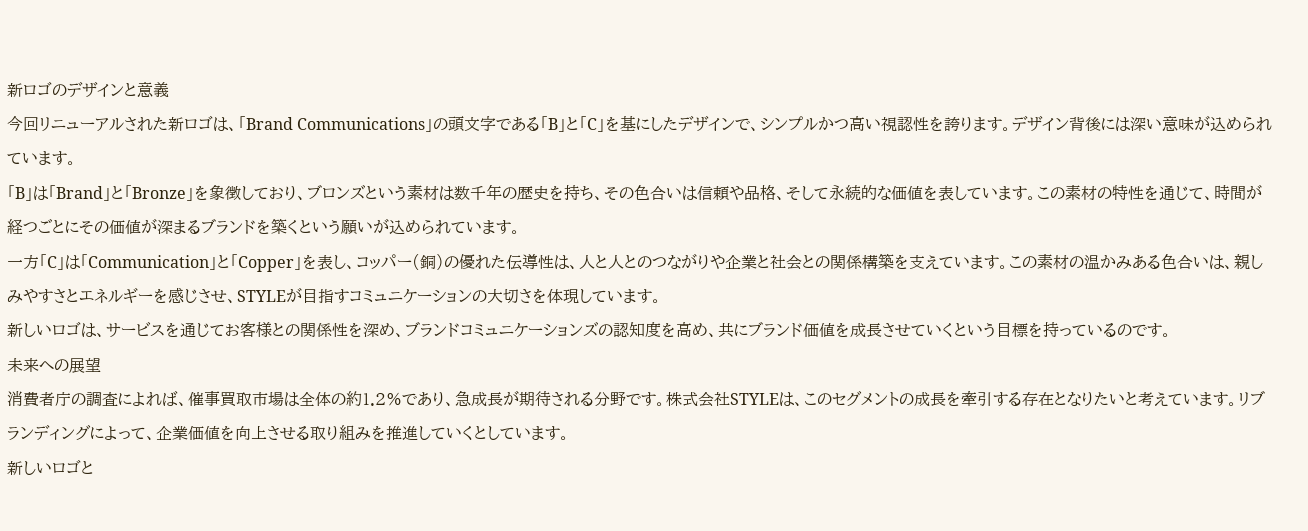新ロゴのデザインと意義
今回リニューアルされた新ロゴは、「Brand Communications」の頭文字である「B」と「C」を基にしたデザインで、シンプルかつ高い視認性を誇ります。デザイン背後には深い意味が込められています。
「B」は「Brand」と「Bronze」を象徴しており、ブロンズという素材は数千年の歴史を持ち、その色合いは信頼や品格、そして永続的な価値を表しています。この素材の特性を通じて、時間が経つごとにその価値が深まるブランドを築くという願いが込められています。
一方「C」は「Communication」と「Copper」を表し、コッパー(銅)の優れた伝導性は、人と人とのつながりや企業と社会との関係構築を支えています。この素材の温かみある色合いは、親しみやすさとエネルギーを感じさせ、STYLEが目指すコミュニケーションの大切さを体現しています。
新しいロゴは、サービスを通じてお客様との関係性を深め、ブランドコミュニケーションズの認知度を高め、共にブランド価値を成長させていくという目標を持っているのです。
未来への展望
消費者庁の調査によれば、催事買取市場は全体の約1.2%であり、急成長が期待される分野です。株式会社STYLEは、このセグメントの成長を牽引する存在となりたいと考えています。リブランディングによって、企業価値を向上させる取り組みを推進していくとしています。
新しいロゴと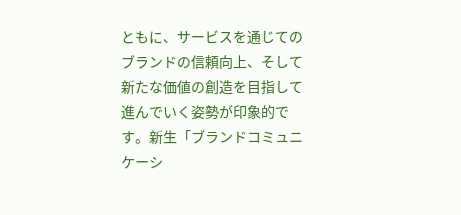ともに、サービスを通じてのブランドの信頼向上、そして新たな価値の創造を目指して進んでいく姿勢が印象的です。新生「ブランドコミュニケーシ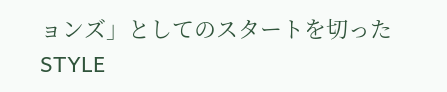ョンズ」としてのスタートを切ったSTYLE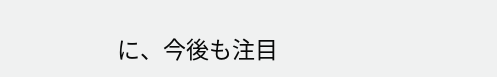に、今後も注目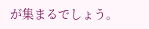が集まるでしょう。